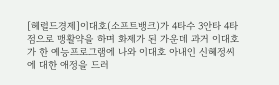[헤럴드경제]이대호(소프트뱅크)가 4타수 3안타 4타점으로 맹활약을 하며 화제가 된 가운데 과거 이대호가 한 예능프로그램에 나와 이대호 아내인 신혜정씨에 대한 애정을 드러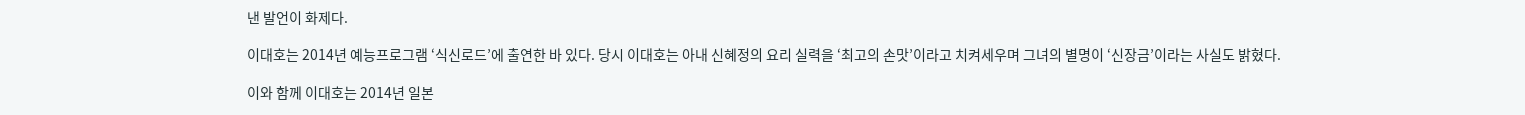낸 발언이 화제다.

이대호는 2014년 예능프로그램 ‘식신로드’에 출연한 바 있다. 당시 이대호는 아내 신혜정의 요리 실력을 ‘최고의 손맛’이라고 치켜세우며 그녀의 별명이 ‘신장금’이라는 사실도 밝혔다.

이와 함께 이대호는 2014년 일본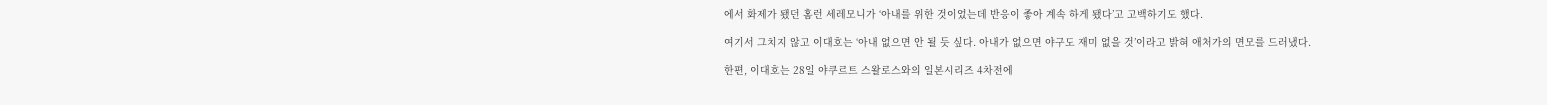에서 화제가 됐던 홈런 세레모니가 ‘아내를 위한 것이었는데 반응이 좋아 계속 하게 됐다’고 고백하기도 했다.

여기서 그치지 않고 이대호는 ‘아내 없으면 안 될 듯 싶다. 아내가 없으면 야구도 재미 없을 것’이라고 밝혀 애처가의 면모를 드러냈다.

한편, 이대호는 28일 야쿠르트 스왈로스와의 일본시리즈 4차전에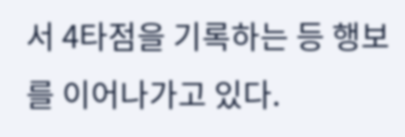서 4타점을 기록하는 등 행보를 이어나가고 있다.